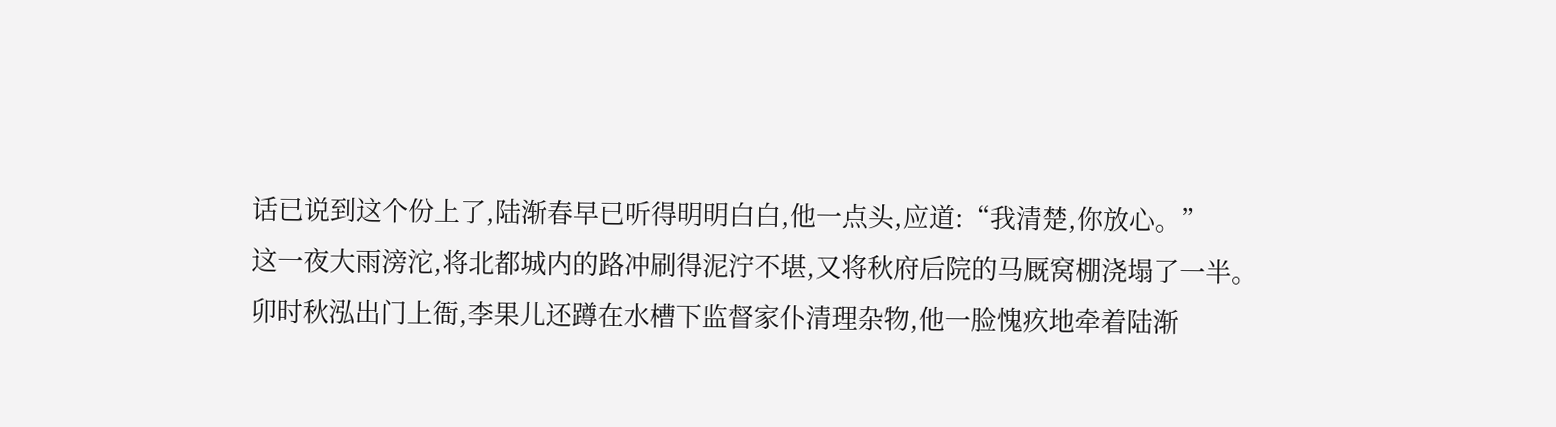话已说到这个份上了,陆渐春早已听得明明白白,他一点头,应道:“我清楚,你放心。”
这一夜大雨滂沱,将北都城内的路冲刷得泥泞不堪,又将秋府后院的马厩窝棚浇塌了一半。
卯时秋泓出门上衙,李果儿还蹲在水槽下监督家仆清理杂物,他一脸愧疚地牵着陆渐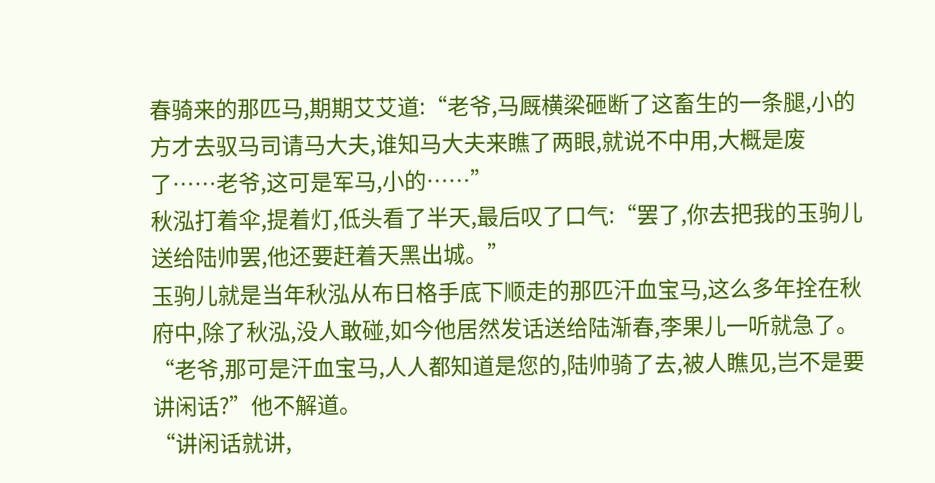春骑来的那匹马,期期艾艾道:“老爷,马厩横梁砸断了这畜生的一条腿,小的方才去驭马司请马大夫,谁知马大夫来瞧了两眼,就说不中用,大概是废了……老爷,这可是军马,小的……”
秋泓打着伞,提着灯,低头看了半天,最后叹了口气:“罢了,你去把我的玉驹儿送给陆帅罢,他还要赶着天黑出城。”
玉驹儿就是当年秋泓从布日格手底下顺走的那匹汗血宝马,这么多年拴在秋府中,除了秋泓,没人敢碰,如今他居然发话送给陆渐春,李果儿一听就急了。
“老爷,那可是汗血宝马,人人都知道是您的,陆帅骑了去,被人瞧见,岂不是要讲闲话?”他不解道。
“讲闲话就讲,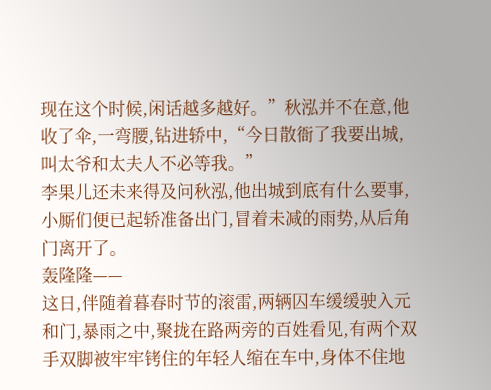现在这个时候,闲话越多越好。”秋泓并不在意,他收了伞,一弯腰,钻进轿中,“今日散衙了我要出城,叫太爷和太夫人不必等我。”
李果儿还未来得及问秋泓,他出城到底有什么要事,小厮们便已起轿准备出门,冒着未减的雨势,从后角门离开了。
轰隆隆——
这日,伴随着暮春时节的滚雷,两辆囚车缓缓驶入元和门,暴雨之中,聚拢在路两旁的百姓看见,有两个双手双脚被牢牢铐住的年轻人缩在车中,身体不住地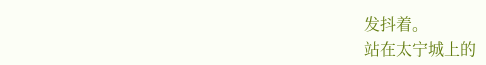发抖着。
站在太宁城上的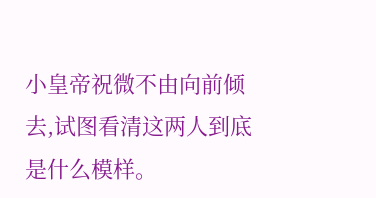小皇帝祝微不由向前倾去,试图看清这两人到底是什么模样。